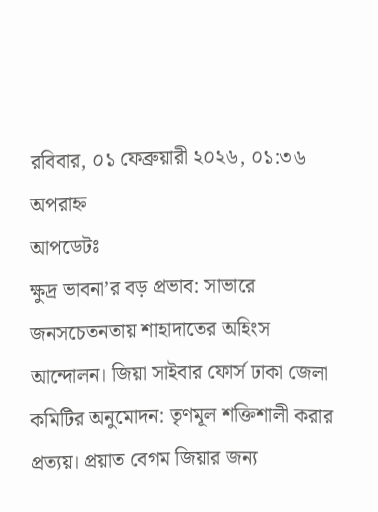রবিবার, ০১ ফেব্রুয়ারী ২০২৬, ০১:৩৬ অপরাহ্ন
আপডেটঃ
ক্ষুদ্র ভাবনা’র বড় প্রভাব: সাভারে জনসচেতনতায় শাহাদাতের অহিংস আন্দোলন। জিয়া সাইবার ফোর্স ঢাকা জেলা কমিটির অনুমোদন: তৃণমূল শক্তিশালী করার প্রত্যয়। প্রয়াত বেগম জিয়ার জন্য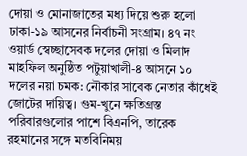দোয়া ও মোনাজাতের মধ্য দিয়ে শুরু হলো ঢাকা-১৯ আসনের নির্বাচনী সংগ্রাম। ৪৭ নং ওয়ার্ড স্বেচ্ছাসেবক দলের দোয়া ও মিলাদ মাহফিল অনুষ্ঠিত পটুয়াখালী-৪ আসনে ১০ দলের নয়া চমক: নৌকার সাবেক নেতার কাঁধেই জোটের দায়িত্ব। গুম-খুনে ক্ষতিগ্রস্ত পরিবারগুলোর পাশে বিএনপি, তারেক রহমানের সঙ্গে মতবিনিময়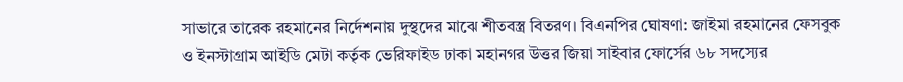সাভারে তারেক রহমানের নির্দেশনায় দুস্থদের মাঝে শীতবস্ত্র বিতরণ। বিএনপির ঘোষণা: জাইমা রহমানের ফেসবুক ও ইনস্টাগ্রাম আইডি মেটা কর্তৃক ভেরিফাইড ঢাকা মহানগর উত্তর জিয়া সাইবার ফোর্সের ৬৮ সদস্যের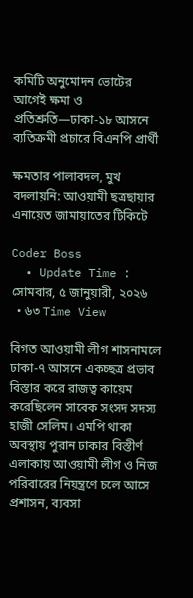কমিটি অনুমোদন ভোটের আগেই ক্ষমা ও প্রতিশ্রুতি—ঢাকা-১৮ আসনে ব্যতিক্রমী প্রচারে বিএনপি প্রার্থী

ক্ষমতার পালাবদল, মুখ বদলায়নি: আওয়ামী ছত্রছায়ার এনায়েত জামায়াতের টিকিটে

Coder Boss
  • Update Time : সোমবার, ৫ জানুয়ারী, ২০২৬
  • ৬৩ Time View

বিগত আওয়ামী লীগ শাসনামলে ঢাকা-৭ আসনে একচ্ছত্র প্রভাব বিস্তার করে রাজত্ব কায়েম করেছিলেন সাবেক সংসদ সদস্য হাজী সেলিম। এমপি থাকা অবস্থায় পুরান ঢাকার বিস্তীর্ণ এলাকায় আওয়ামী লীগ ও নিজ পরিবারের নিয়ন্ত্রণে চলে আসে প্রশাসন, ব্যবসা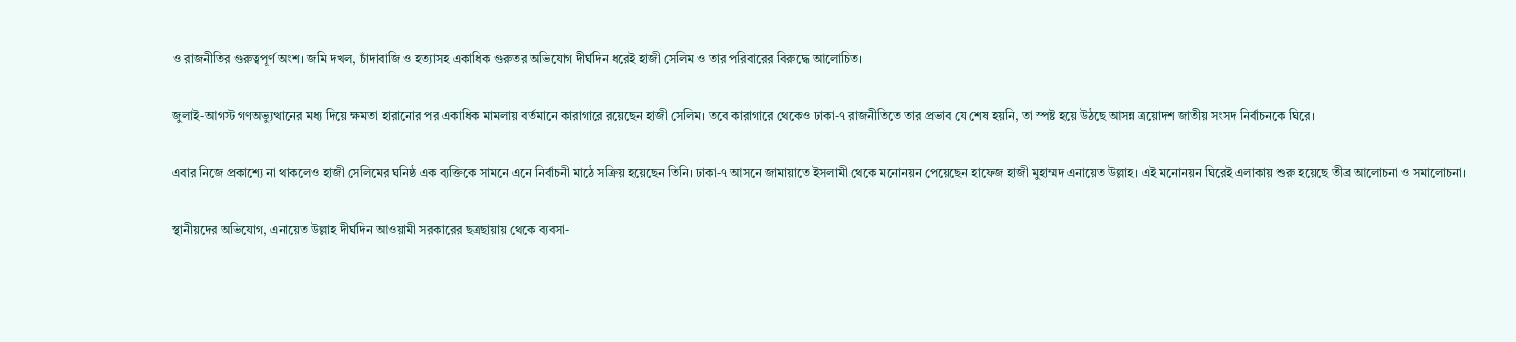ও রাজনীতির গুরুত্বপূর্ণ অংশ। জমি দখল, চাঁদাবাজি ও হত্যাসহ একাধিক গুরুতর অভিযোগ দীর্ঘদিন ধরেই হাজী সেলিম ও তার পরিবারের বিরুদ্ধে আলোচিত।

জুলাই-আগস্ট গণঅভ্যুত্থানের মধ্য দিয়ে ক্ষমতা হারানোর পর একাধিক মামলায় বর্তমানে কারাগারে রয়েছেন হাজী সেলিম। তবে কারাগারে থেকেও ঢাকা-৭ রাজনীতিতে তার প্রভাব যে শেষ হয়নি, তা স্পষ্ট হয়ে উঠছে আসন্ন ত্রয়োদশ জাতীয় সংসদ নির্বাচনকে ঘিরে।

এবার নিজে প্রকাশ্যে না থাকলেও হাজী সেলিমের ঘনিষ্ঠ এক ব্যক্তিকে সামনে এনে নির্বাচনী মাঠে সক্রিয় হয়েছেন তিনি। ঢাকা-৭ আসনে জামায়াতে ইসলামী থেকে মনোনয়ন পেয়েছেন হাফেজ হাজী মুহাম্মদ এনায়েত উল্লাহ। এই মনোনয়ন ঘিরেই এলাকায় শুরু হয়েছে তীব্র আলোচনা ও সমালোচনা।

স্থানীয়দের অভিযোগ, এনায়েত উল্লাহ দীর্ঘদিন আওয়ামী সরকারের ছত্রছায়ায় থেকে ব্যবসা-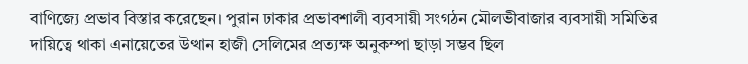বাণিজ্যে প্রভাব বিস্তার করেছেন। পুরান ঢাকার প্রভাবশালী ব্যবসায়ী সংগঠন মৌলভীবাজার ব্যবসায়ী সমিতির দায়িত্বে থাকা এনায়েতের উত্থান হাজী সেলিমের প্রত্যক্ষ অনুকম্পা ছাড়া সম্ভব ছিল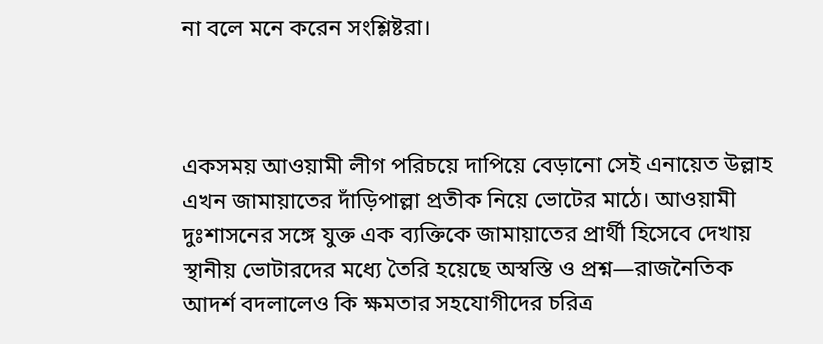না বলে মনে করেন সংশ্লিষ্টরা।



একসময় আওয়ামী লীগ পরিচয়ে দাপিয়ে বেড়ানো সেই এনায়েত উল্লাহ এখন জামায়াতের দাঁড়িপাল্লা প্রতীক নিয়ে ভোটের মাঠে। আওয়ামী দুঃশাসনের সঙ্গে যুক্ত এক ব্যক্তিকে জামায়াতের প্রার্থী হিসেবে দেখায় স্থানীয় ভোটারদের মধ্যে তৈরি হয়েছে অস্বস্তি ও প্রশ্ন—রাজনৈতিক আদর্শ বদলালেও কি ক্ষমতার সহযোগীদের চরিত্র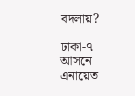বদলায়?

ঢাকা-৭ আসনে এনায়েত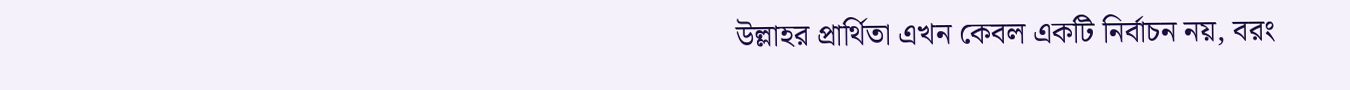উল্লাহর প্রার্থিতা এখন কেবল একটি নির্বাচন নয়, বরং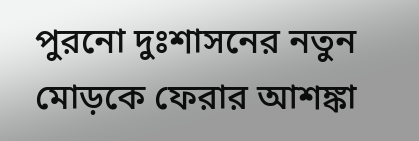পুরনো দুঃশাসনের নতুন মোড়কে ফেরার আশঙ্কা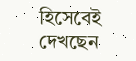হিসেবেই দেখছেন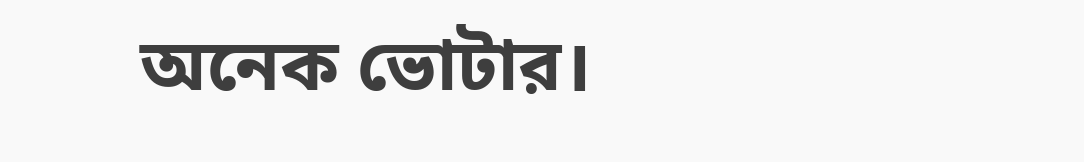অনেক ভোটার।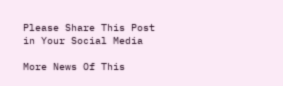Please Share This Post in Your Social Media

More News Of This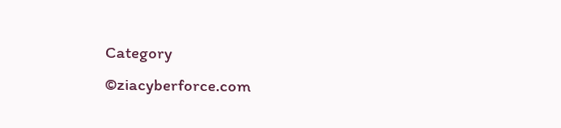Category
©ziacyberforce.com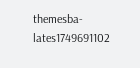themesba-lates1749691102